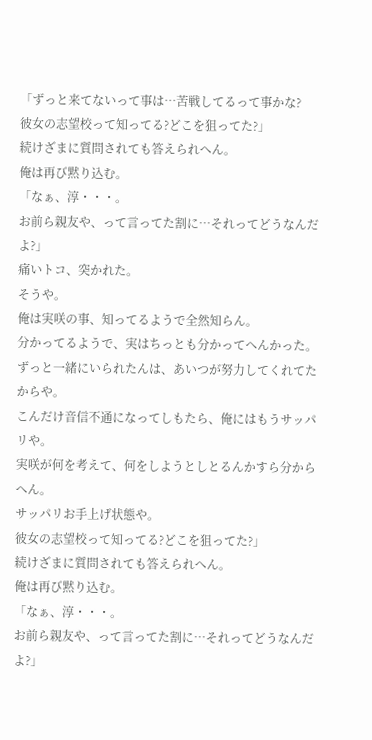「ずっと来てないって事は…苦戦してるって事かな?
彼女の志望校って知ってる?どこを狙ってた?」
続けざまに質問されても答えられへん。
俺は再び黙り込む。
「なぁ、淳・・・。
お前ら親友や、って言ってた割に…それってどうなんだよ?」
痛いトコ、突かれた。
そうや。
俺は実咲の事、知ってるようで全然知らん。
分かってるようで、実はちっとも分かってへんかった。
ずっと一緒にいられたんは、あいつが努力してくれてたからや。
こんだけ音信不通になってしもたら、俺にはもうサッパリや。
実咲が何を考えて、何をしようとしとるんかすら分からへん。
サッパリお手上げ状態や。
彼女の志望校って知ってる?どこを狙ってた?」
続けざまに質問されても答えられへん。
俺は再び黙り込む。
「なぁ、淳・・・。
お前ら親友や、って言ってた割に…それってどうなんだよ?」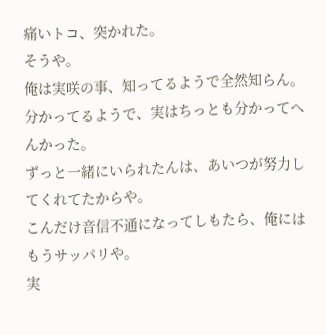痛いトコ、突かれた。
そうや。
俺は実咲の事、知ってるようで全然知らん。
分かってるようで、実はちっとも分かってへんかった。
ずっと一緒にいられたんは、あいつが努力してくれてたからや。
こんだけ音信不通になってしもたら、俺にはもうサッパリや。
実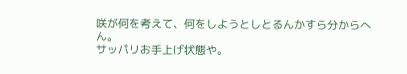咲が何を考えて、何をしようとしとるんかすら分からへん。
サッパリお手上げ状態や。